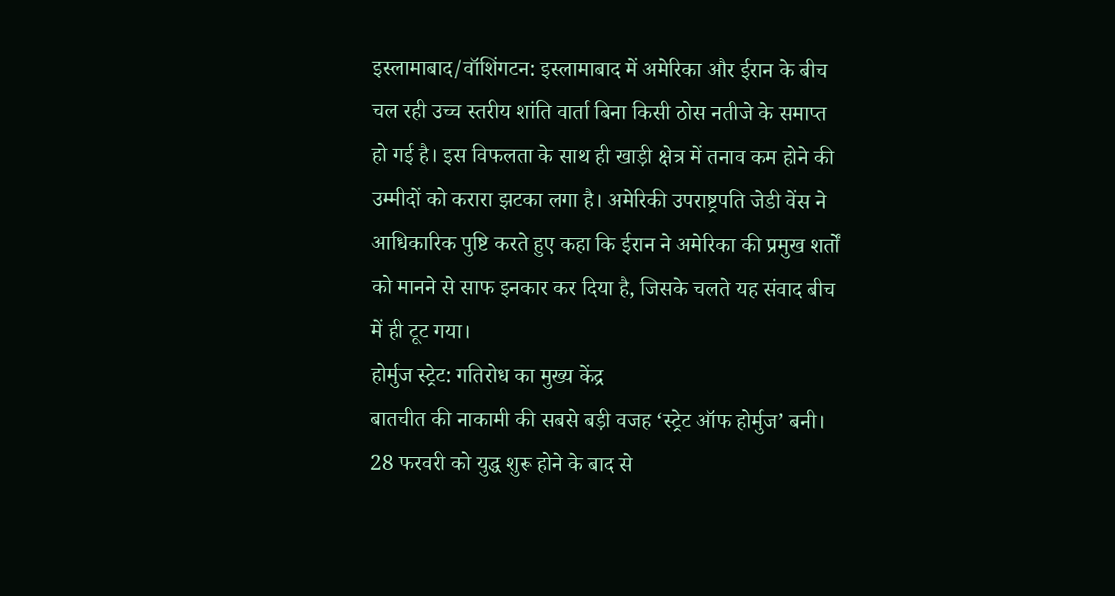इस्लामाबाद/वॉशिंगटन: इस्लामाबाद में अमेरिका और ईरान के बीच चल रही उच्च स्तरीय शांति वार्ता बिना किसी ठोस नतीजे के समाप्त हो गई है। इस विफलता के साथ ही खाड़ी क्षेत्र में तनाव कम होने की उम्मीदों को करारा झटका लगा है। अमेरिकी उपराष्ट्रपति जेडी वेंस ने आधिकारिक पुष्टि करते हुए कहा कि ईरान ने अमेरिका की प्रमुख शर्तों को मानने से साफ इनकार कर दिया है, जिसके चलते यह संवाद बीच में ही टूट गया।
होर्मुज स्ट्रेट: गतिरोध का मुख्य केंद्र
बातचीत की नाकामी की सबसे बड़ी वजह ‘स्ट्रेट ऑफ होर्मुज’ बनी। 28 फरवरी को युद्ध शुरू होने के बाद से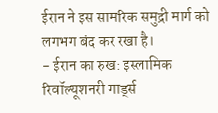ईरान ने इस सामरिक समुद्री मार्ग को लगभग बंद कर रखा है।
- ईरान का रुख: इस्लामिक रिवॉल्यूशनरी गार्ड्स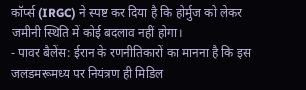कॉर्प्स (IRGC) ने स्पष्ट कर दिया है कि होर्मुज को लेकर जमीनी स्थिति में कोई बदलाव नहीं होगा।
- पावर बैलेंस: ईरान के रणनीतिकारों का मानना है कि इस जलडमरूमध्य पर नियंत्रण ही मिडिल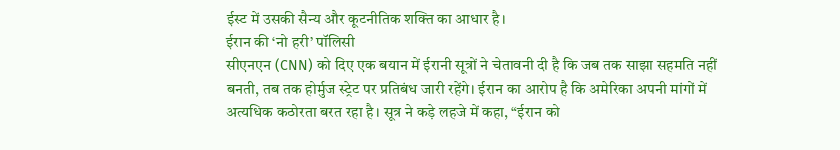ईस्ट में उसकी सैन्य और कूटनीतिक शक्ति का आधार है।
ईरान की ‘नो हरी’ पॉलिसी
सीएनएन (CNN) को दिए एक बयान में ईरानी सूत्रों ने चेतावनी दी है कि जब तक साझा सहमति नहीं बनती, तब तक होर्मुज स्ट्रेट पर प्रतिबंध जारी रहेंगे। ईरान का आरोप है कि अमेरिका अपनी मांगों में अत्यधिक कठोरता बरत रहा है। सूत्र ने कड़े लहजे में कहा, “ईरान को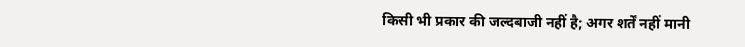किसी भी प्रकार की जल्दबाजी नहीं है; अगर शर्तें नहीं मानी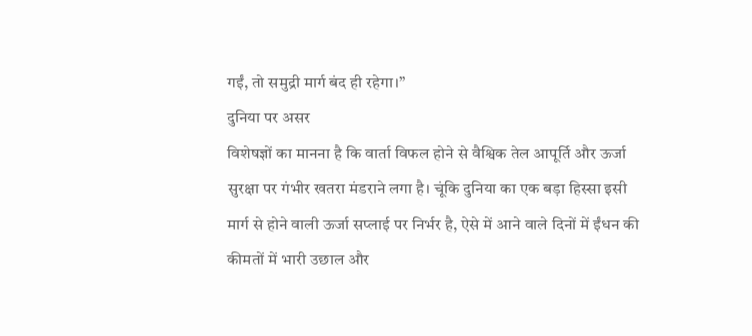गईं, तो समुद्री मार्ग बंद ही रहेगा।”
दुनिया पर असर
विशेषज्ञों का मानना है कि वार्ता विफल होने से वैश्विक तेल आपूर्ति और ऊर्जा सुरक्षा पर गंभीर खतरा मंडराने लगा है। चूंकि दुनिया का एक बड़ा हिस्सा इसी मार्ग से होने वाली ऊर्जा सप्लाई पर निर्भर है, ऐसे में आने वाले दिनों में ईंधन की कीमतों में भारी उछाल और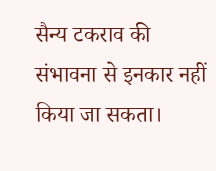सैन्य टकराव की संभावना से इनकार नहीं किया जा सकता।